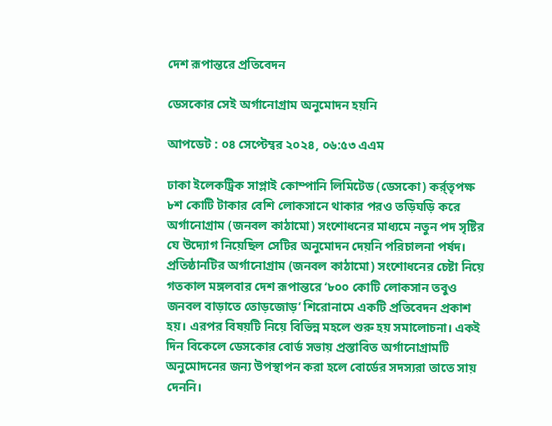দেশ রূপান্তরে প্রতিবেদন

ডেসকোর সেই অর্গানোগ্রাম অনুমোদন হয়নি

আপডেট : ০৪ সেপ্টেম্বর ২০২৪, ০৬:৫৩ এএম

ঢাকা ইলেকট্রিক সাপ্লাই কোম্পানি লিমিটেড (ডেসকো) কর্র্তৃপক্ষ ৮শ কোটি টাকার বেশি লোকসানে থাকার পরও তড়িঘড়ি করে অর্গানোগ্রাম (জনবল কাঠামো) সংশোধনের মাধ্যমে নতুন পদ সৃষ্টির যে উদ্যোগ নিয়েছিল সেটির অনুমোদন দেয়নি পরিচালনা পর্ষদ। প্রতিষ্ঠানটির অর্গানোগ্রাম (জনবল কাঠামো) সংশোধনের চেষ্টা নিয়ে গতকাল মঙ্গলবার দেশ রূপান্তরে ‘৮০০ কোটি লোকসান তবুও জনবল বাড়াতে তোড়জোড়’ শিরোনামে একটি প্রতিবেদন প্রকাশ হয়। এরপর বিষয়টি নিয়ে বিভিন্ন মহলে শুরু হয় সমালোচনা। একই দিন বিকেলে ডেসকোর বোর্ড সভায় প্রস্তাবিত অর্গানোগ্রামটি অনুমোদনের জন্য উপস্থাপন করা হলে বোর্ডের সদস্যরা তাতে সায় দেননি।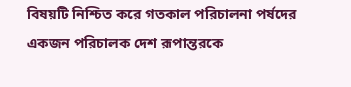বিষয়টি নিশ্চিত করে গতকাল পরিচালনা পর্ষদের একজন পরিচালক দেশ রূপান্তরকে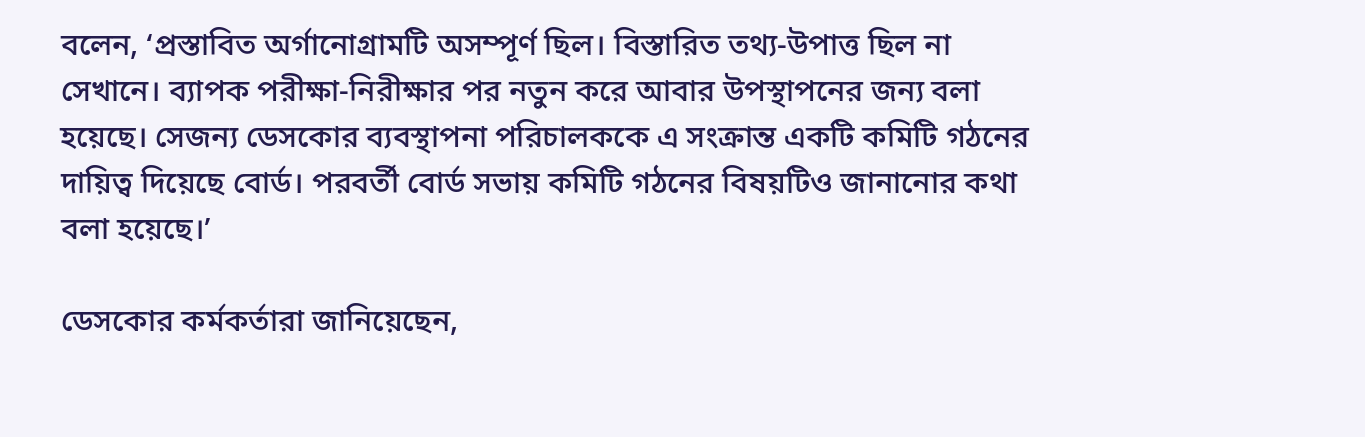বলেন, ‘প্রস্তাবিত অর্গানোগ্রামটি অসম্পূর্ণ ছিল। বিস্তারিত তথ্য-উপাত্ত ছিল না সেখানে। ব্যাপক পরীক্ষা-নিরীক্ষার পর নতুন করে আবার উপস্থাপনের জন্য বলা হয়েছে। সেজন্য ডেসকোর ব্যবস্থাপনা পরিচালককে এ সংক্রান্ত একটি কমিটি গঠনের দায়িত্ব দিয়েছে বোর্ড। পরবর্তী বোর্ড সভায় কমিটি গঠনের বিষয়টিও জানানোর কথা বলা হয়েছে।’

ডেসকোর কর্মকর্তারা জানিয়েছেন,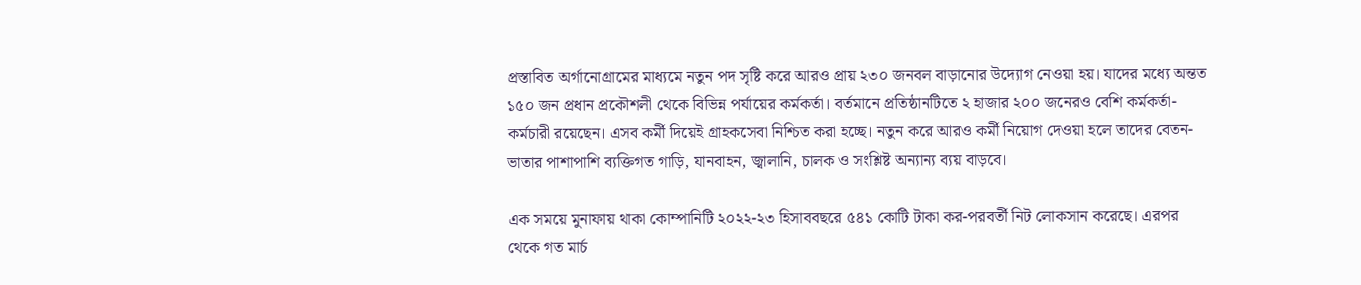প্রস্তাবিত অর্গানোগ্রামের মাধ্যমে নতুন পদ সৃষ্টি করে আরও প্রায় ২৩০ জনবল বাড়ানোর উদ্যোগ নেওয়া হয়। যাদের মধ্যে অন্তত ১৫০ জন প্রধান প্রকৌশলী থেকে বিভিন্ন পর্যায়ের কর্মকর্তা। বর্তমানে প্রতিষ্ঠানটিতে ২ হাজার ২০০ জনেরও বেশি কর্মকর্তা-কর্মচারী রয়েছেন। এসব কর্মী দিয়েই গ্রাহকসেবা নিশ্চিত করা হচ্ছে। নতুন করে আরও কর্মী নিয়োগ দেওয়া হলে তাদের বেতন-ভাতার পাশাপাশি ব্যক্তিগত গাড়ি, যানবাহন, জ্বালানি, চালক ও সংশ্লিষ্ট অন্যান্য ব্যয় বাড়বে।

এক সময়ে মুনাফায় থাকা কোম্পানিটি ২০২২-২৩ হিসাববছরে ৫৪১ কোটি টাকা কর-পরবর্তী নিট লোকসান করেছে। এরপর থেকে গত মার্চ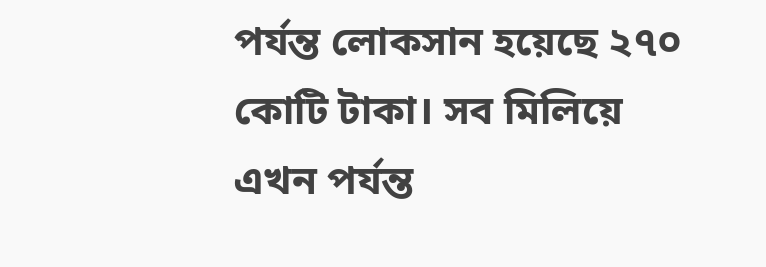পর্যন্ত লোকসান হয়েছে ২৭০ কোটি টাকা। সব মিলিয়ে এখন পর্যন্ত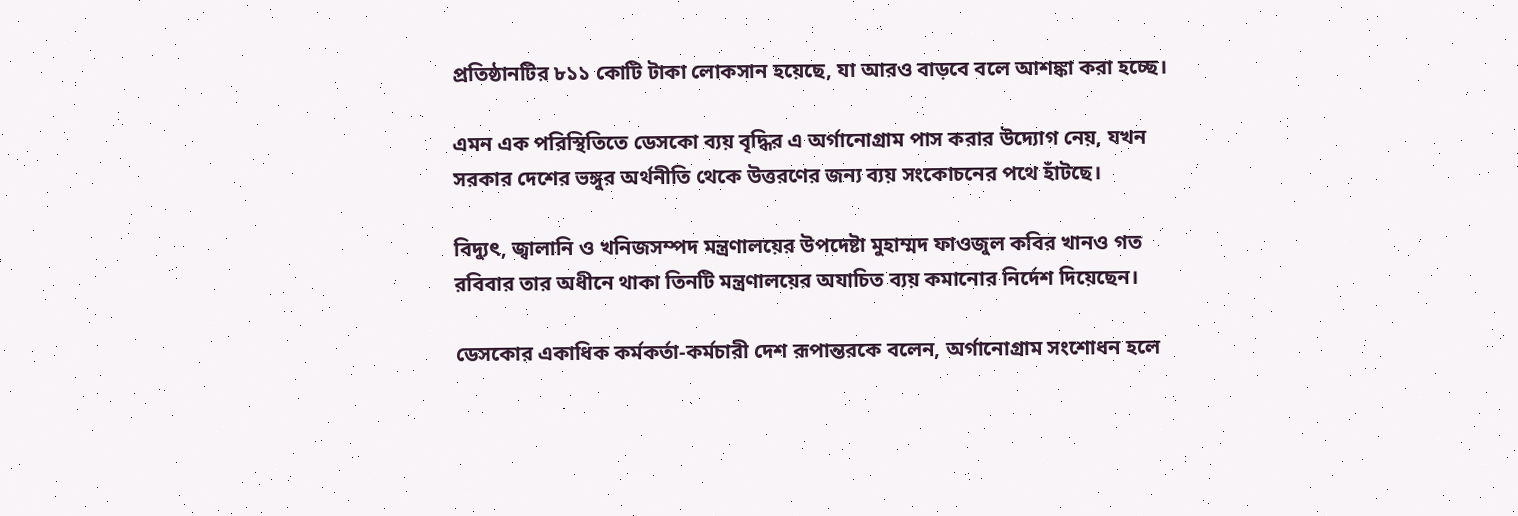প্রতিষ্ঠানটির ৮১১ কোটি টাকা লোকসান হয়েছে, যা আরও বাড়বে বলে আশঙ্কা করা হচ্ছে।

এমন এক পরিস্থিতিতে ডেসকো ব্যয় বৃদ্ধির এ অর্গানোগ্রাম পাস করার উদ্যোগ নেয়, যখন সরকার দেশের ভঙ্গুর অর্থনীতি থেকে উত্তরণের জন্য ব্যয় সংকোচনের পথে হাঁটছে।

বিদ্যুৎ, জ্বালানি ও খনিজসম্পদ মন্ত্রণালয়ের উপদেষ্টা মুহাম্মদ ফাওজুল কবির খানও গত রবিবার তার অধীনে থাকা তিনটি মন্ত্রণালয়ের অযাচিত ব্যয় কমানোর নির্দেশ দিয়েছেন।

ডেসকোর একাধিক কর্মকর্তা-কর্মচারী দেশ রূপান্তরকে বলেন, অর্গানোগ্রাম সংশোধন হলে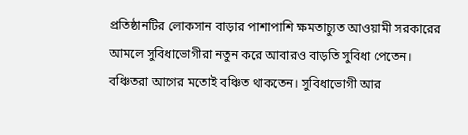প্রতিষ্ঠানটির লোকসান বাড়ার পাশাপাশি ক্ষমতাচ্যুত আওয়ামী সরকারের আমলে সুবিধাভোগীরা নতুন করে আবারও বাড়তি সুবিধা পেতেন। বঞ্চিতরা আগের মতোই বঞ্চিত থাকতেন। সুবিধাভোগী আর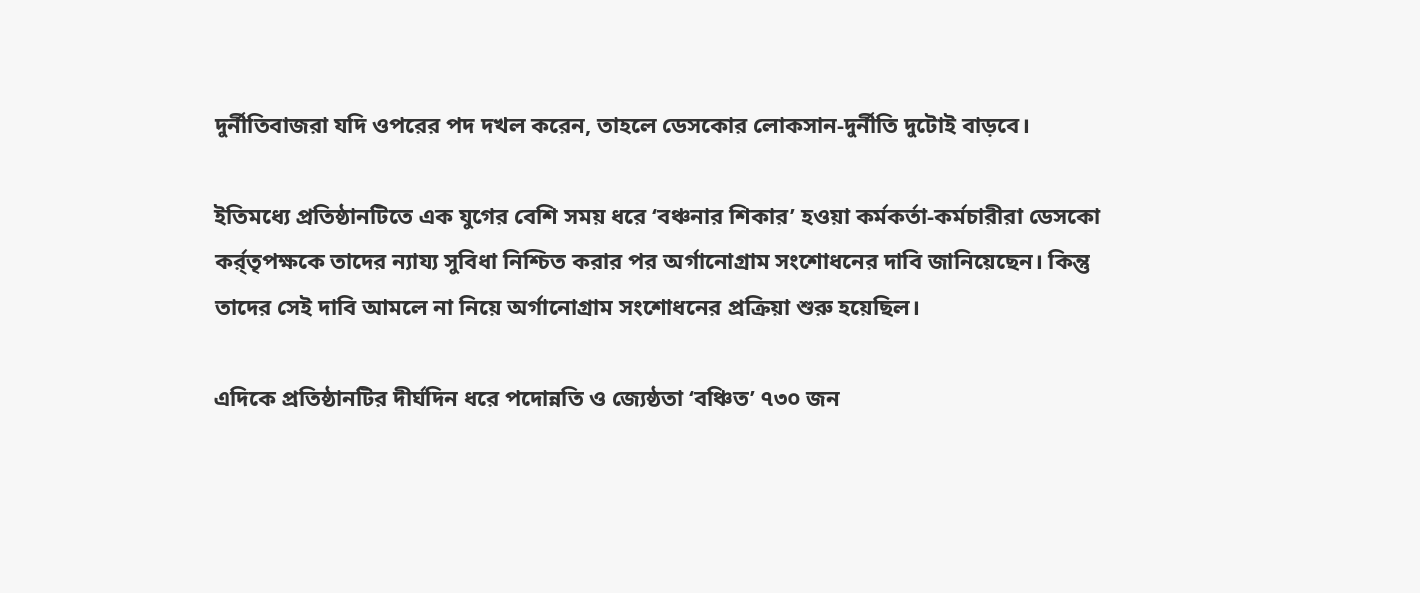দুর্নীতিবাজরা যদি ওপরের পদ দখল করেন, তাহলে ডেসকোর লোকসান-দুর্নীতি দুটোই বাড়বে।

ইতিমধ্যে প্রতিষ্ঠানটিতে এক যুগের বেশি সময় ধরে ‘বঞ্চনার শিকার’ হওয়া কর্মকর্তা-কর্মচারীরা ডেসকো কর্র্তৃপক্ষকে তাদের ন্যায্য সুবিধা নিশ্চিত করার পর অর্গানোগ্রাম সংশোধনের দাবি জানিয়েছেন। কিন্তু তাদের সেই দাবি আমলে না নিয়ে অর্গানোগ্রাম সংশোধনের প্রক্রিয়া শুরু হয়েছিল।

এদিকে প্রতিষ্ঠানটির দীর্ঘদিন ধরে পদোন্নতি ও জ্যেষ্ঠতা ‘বঞ্চিত’ ৭৩০ জন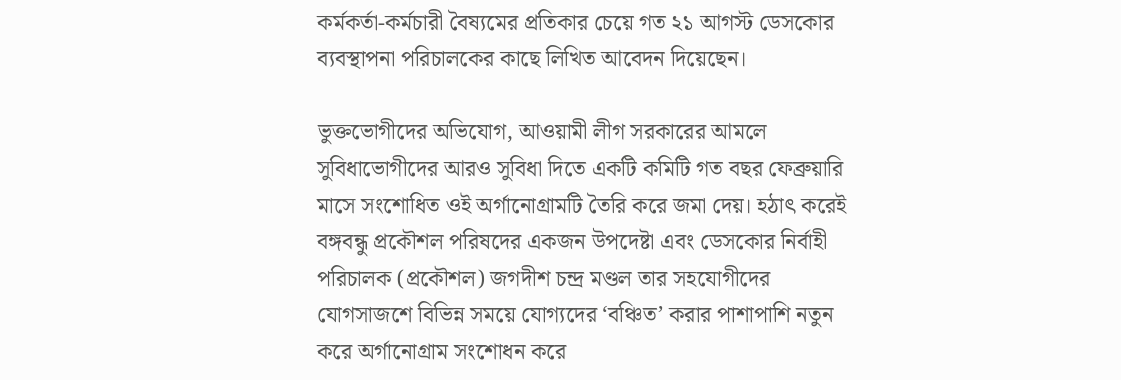কর্মকর্তা-কর্মচারী বৈষ্যমের প্রতিকার চেয়ে গত ২১ আগস্ট ডেসকোর ব্যবস্থাপনা পরিচালকের কাছে লিখিত আবেদন দিয়েছেন।

ভুক্তভোগীদের অভিযোগ, আওয়ামী লীগ সরকারের আমলে সুবিধাভোগীদের আরও সুবিধা দিতে একটি কমিটি গত বছর ফেব্রুয়ারি মাসে সংশোধিত ওই অর্গানোগ্রামটি তৈরি করে জমা দেয়। হঠাৎ করেই বঙ্গবন্ধু প্রকৌশল পরিষদের একজন উপদেষ্টা এবং ডেসকোর নির্বাহী পরিচালক (প্রকৌশল) জগদীশ চন্দ্র মণ্ডল তার সহযোগীদের যোগসাজশে বিভিন্ন সময়ে যোগ্যদের ‘বঞ্চিত’ করার পাশাপাশি নতুন করে অর্গানোগ্রাম সংশোধন করে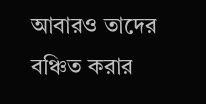আবারও তাদের বঞ্চিত করার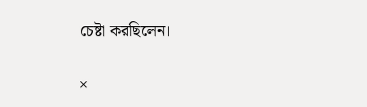চেষ্টা করছিলেন।

×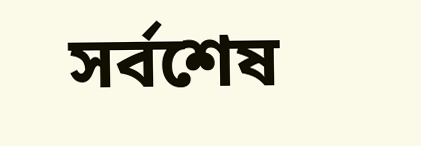সর্বশেষ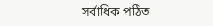সর্বাধিক পঠিত